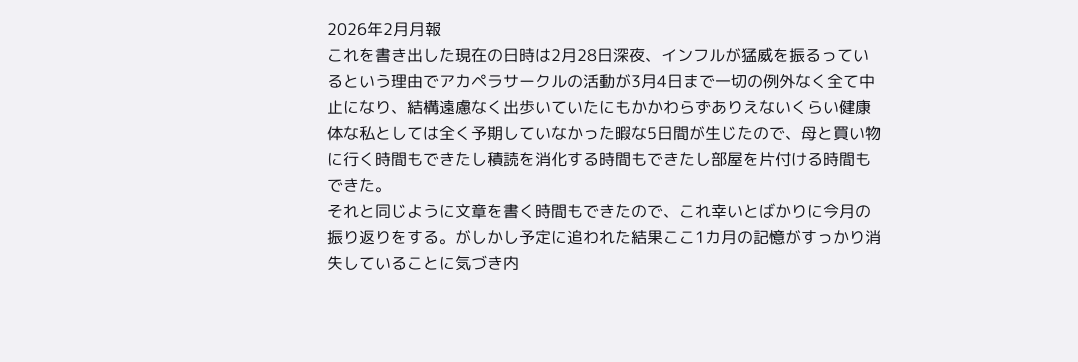2026年2月月報
これを書き出した現在の日時は2月28日深夜、インフルが猛威を振るっているという理由でアカペラサークルの活動が3月4日まで一切の例外なく全て中止になり、結構遠慮なく出歩いていたにもかかわらずありえないくらい健康体な私としては全く予期していなかった暇な5日間が生じたので、母と買い物に行く時間もできたし積読を消化する時間もできたし部屋を片付ける時間もできた。
それと同じように文章を書く時間もできたので、これ幸いとばかりに今月の振り返りをする。がしかし予定に追われた結果ここ1カ月の記憶がすっかり消失していることに気づき内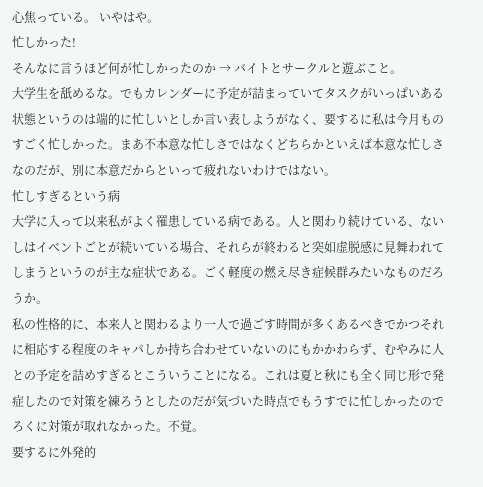心焦っている。 いやはや。
忙しかった!
そんなに言うほど何が忙しかったのか → バイトとサークルと遊ぶこと。
大学生を舐めるな。でもカレンダーに予定が詰まっていてタスクがいっぱいある状態というのは端的に忙しいとしか言い表しようがなく、要するに私は今月ものすごく忙しかった。まあ不本意な忙しさではなくどちらかといえば本意な忙しさなのだが、別に本意だからといって疲れないわけではない。
忙しすぎるという病
大学に入って以来私がよく罹患している病である。人と関わり続けている、ないしはイベントごとが続いている場合、それらが終わると突如虚脱感に見舞われてしまうというのが主な症状である。ごく軽度の燃え尽き症候群みたいなものだろうか。
私の性格的に、本来人と関わるより一人で過ごす時間が多くあるべきでかつそれに相応する程度のキャパしか持ち合わせていないのにもかかわらず、むやみに人との予定を詰めすぎるとこういうことになる。これは夏と秋にも全く同じ形で発症したので対策を練ろうとしたのだが気づいた時点でもうすでに忙しかったのでろくに対策が取れなかった。不覚。
要するに外発的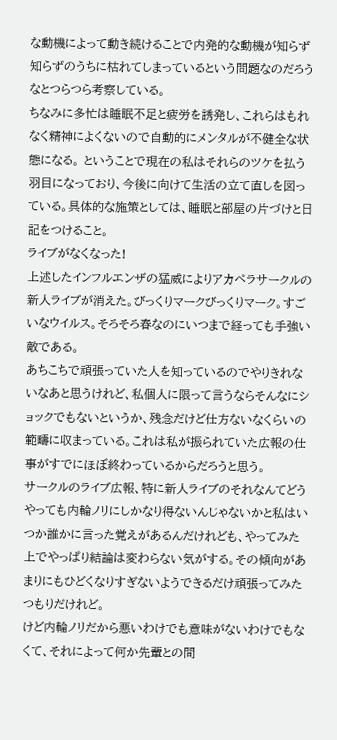な動機によって動き続けることで内発的な動機が知らず知らずのうちに枯れてしまっているという問題なのだろうなとつらつら考察している。
ちなみに多忙は睡眠不足と疲労を誘発し、これらはもれなく精神によくないので自動的にメンタルが不健全な状態になる。 ということで現在の私はそれらのツケを払う羽目になっており、今後に向けて生活の立て直しを図っている。具体的な施策としては、睡眠と部屋の片づけと日記をつけること。
ライブがなくなった!
上述したインフルエンザの猛威によりアカペラサークルの新人ライブが消えた。びっくりマークびっくりマーク。すごいなウイルス。そろそろ春なのにいつまで経っても手強い敵である。
あちこちで頑張っていた人を知っているのでやりきれないなあと思うけれど、私個人に限って言うならそんなにショックでもないというか、残念だけど仕方ないなくらいの範疇に収まっている。これは私が振られていた広報の仕事がすでにほぼ終わっているからだろうと思う。
サークルのライブ広報、特に新人ライブのそれなんてどうやっても内輪ノリにしかなり得ないんじゃないかと私はいつか誰かに言った覚えがあるんだけれども、やってみた上でやっぱり結論は変わらない気がする。その傾向があまりにもひどくなりすぎないようできるだけ頑張ってみたつもりだけれど。
けど内輪ノリだから悪いわけでも意味がないわけでもなくて、それによって何か先輩との間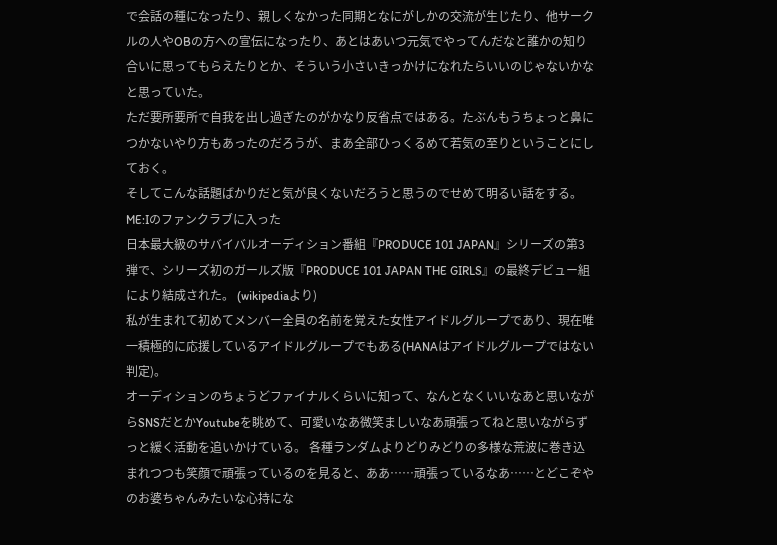で会話の種になったり、親しくなかった同期となにがしかの交流が生じたり、他サークルの人やOBの方への宣伝になったり、あとはあいつ元気でやってんだなと誰かの知り合いに思ってもらえたりとか、そういう小さいきっかけになれたらいいのじゃないかなと思っていた。
ただ要所要所で自我を出し過ぎたのがかなり反省点ではある。たぶんもうちょっと鼻につかないやり方もあったのだろうが、まあ全部ひっくるめて若気の至りということにしておく。
そしてこんな話題ばかりだと気が良くないだろうと思うのでせめて明るい話をする。
ME:Iのファンクラブに入った
日本最大級のサバイバルオーディション番組『PRODUCE 101 JAPAN』シリーズの第3弾で、シリーズ初のガールズ版『PRODUCE 101 JAPAN THE GIRLS』の最終デビュー組により結成された。 (wikipediaより)
私が生まれて初めてメンバー全員の名前を覚えた女性アイドルグループであり、現在唯一積極的に応援しているアイドルグループでもある(HANAはアイドルグループではない判定)。
オーディションのちょうどファイナルくらいに知って、なんとなくいいなあと思いながらSNSだとかYoutubeを眺めて、可愛いなあ微笑ましいなあ頑張ってねと思いながらずっと緩く活動を追いかけている。 各種ランダムよりどりみどりの多様な荒波に巻き込まれつつも笑顔で頑張っているのを見ると、ああ……頑張っているなあ……とどこぞやのお婆ちゃんみたいな心持にな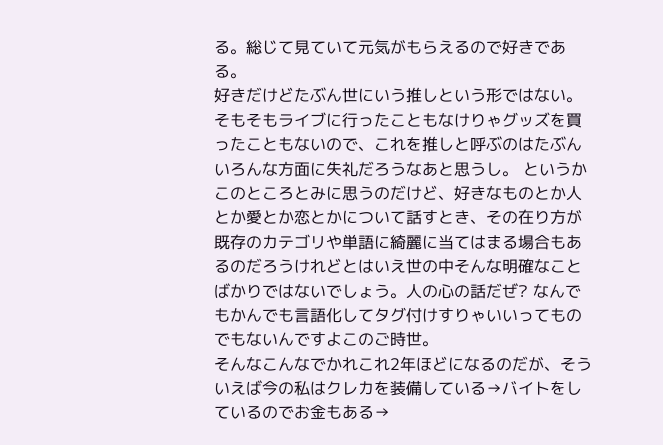る。総じて見ていて元気がもらえるので好きである。
好きだけどたぶん世にいう推しという形ではない。そもそもライブに行ったこともなけりゃグッズを買ったこともないので、これを推しと呼ぶのはたぶんいろんな方面に失礼だろうなあと思うし。 というかこのところとみに思うのだけど、好きなものとか人とか愛とか恋とかについて話すとき、その在り方が既存のカテゴリや単語に綺麗に当てはまる場合もあるのだろうけれどとはいえ世の中そんな明確なことばかりではないでしょう。人の心の話だぜ? なんでもかんでも言語化してタグ付けすりゃいいってものでもないんですよこのご時世。
そんなこんなでかれこれ2年ほどになるのだが、そういえば今の私はクレカを装備している→バイトをしているのでお金もある→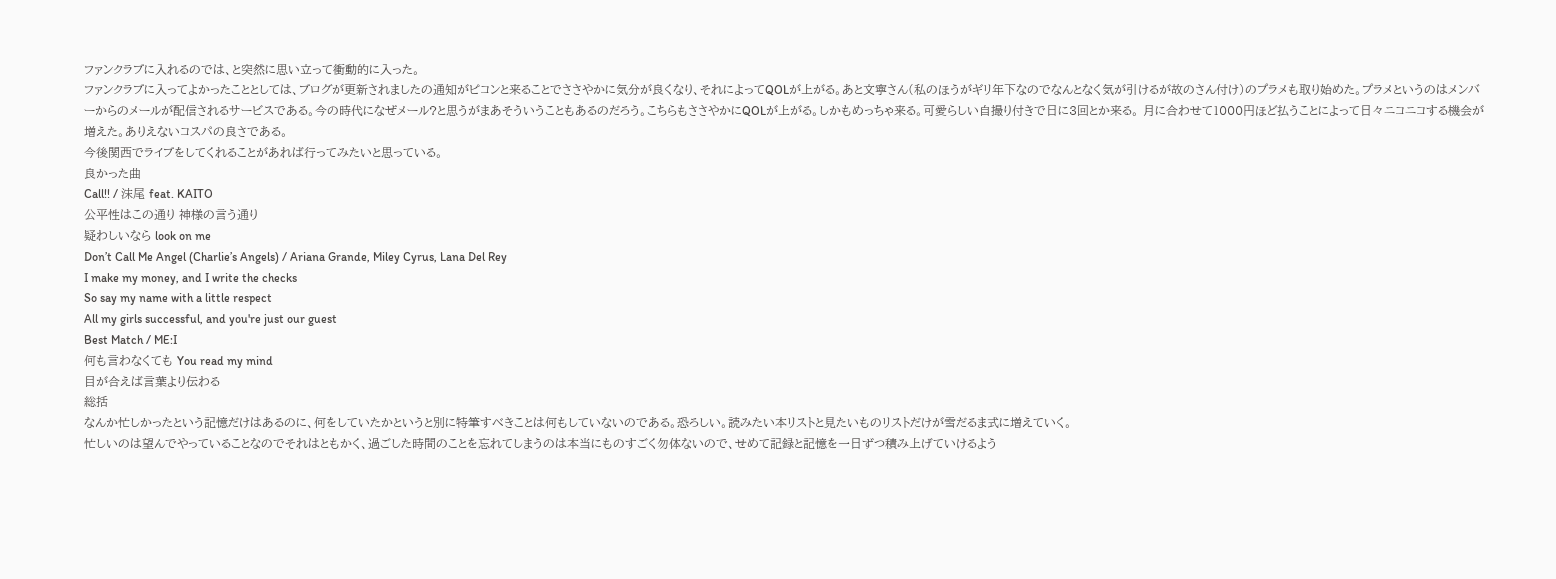ファンクラブに入れるのでは、と突然に思い立って衝動的に入った。
ファンクラブに入ってよかったこととしては、ブログが更新されましたの通知がピコンと来ることでささやかに気分が良くなり、それによってQOLが上がる。あと文寧さん(私のほうがギリ年下なのでなんとなく気が引けるが故のさん付け)のプラメも取り始めた。プラメというのはメンバーからのメールが配信されるサービスである。今の時代になぜメール?と思うがまあそういうこともあるのだろう。こちらもささやかにQOLが上がる。しかもめっちゃ来る。可愛らしい自撮り付きで日に3回とか来る。 月に合わせて1000円ほど払うことによって日々ニコニコする機会が増えた。ありえないコスパの良さである。
今後関西でライブをしてくれることがあれば行ってみたいと思っている。
良かった曲
Call!! / 沫尾 feat. KAITO
公平性はこの通り 神様の言う通り
疑わしいなら look on me
Don’t Call Me Angel (Charlie’s Angels) / Ariana Grande, Miley Cyrus, Lana Del Rey
I make my money, and I write the checks
So say my name with a little respect
All my girls successful, and you're just our guest
Best Match / ME:I
何も言わなくても You read my mind
目が合えば言葉より伝わる
総括
なんか忙しかったという記憶だけはあるのに、何をしていたかというと別に特筆すべきことは何もしていないのである。恐ろしい。読みたい本リストと見たいものリストだけが雪だるま式に増えていく。
忙しいのは望んでやっていることなのでそれはともかく、過ごした時間のことを忘れてしまうのは本当にものすごく勿体ないので、せめて記録と記憶を一日ずつ積み上げていけるよう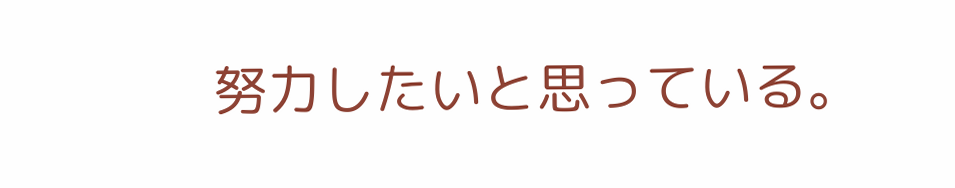努力したいと思っている。